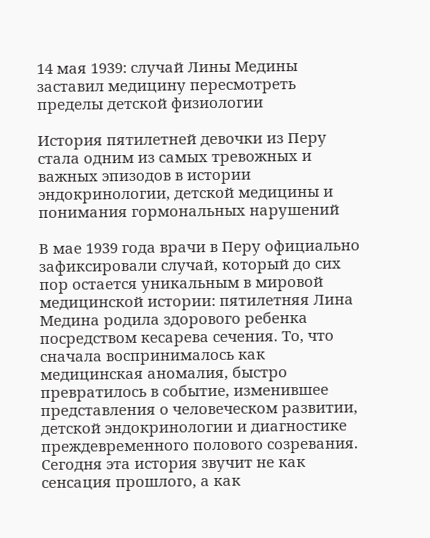14 мая 1939: случай Лины Медины заставил медицину пересмотреть пределы детской физиологии

История пятилетней девочки из Перу стала одним из самых тревожных и важных эпизодов в истории эндокринологии, детской медицины и понимания гормональных нарушений

В мае 1939 года врачи в Перу официально зафиксировали случай, который до сих пор остается уникальным в мировой медицинской истории: пятилетняя Лина Медина родила здорового ребенка посредством кесарева сечения. То, что сначала воспринималось как медицинская аномалия, быстро превратилось в событие, изменившее представления о человеческом развитии, детской эндокринологии и диагностике преждевременного полового созревания. Сегодня эта история звучит не как сенсация прошлого, а как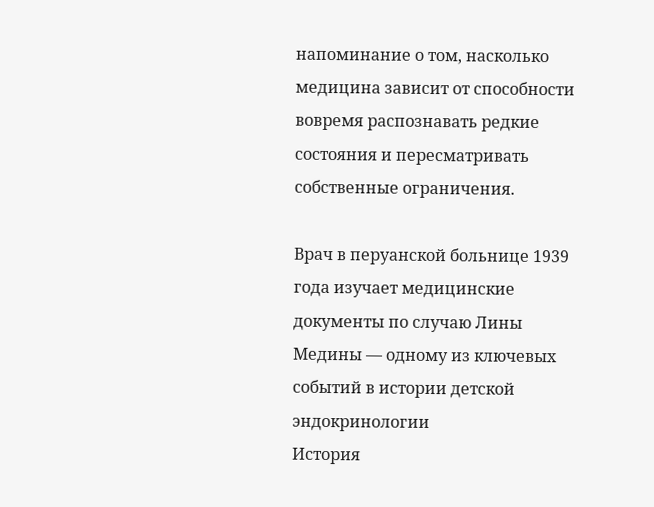напоминание о том, насколько медицина зависит от способности вовремя распознавать редкие состояния и пересматривать собственные ограничения.

Врач в перуанской больнице 1939 года изучает медицинские документы по случаю Лины Медины — одному из ключевых событий в истории детской эндокринологии
История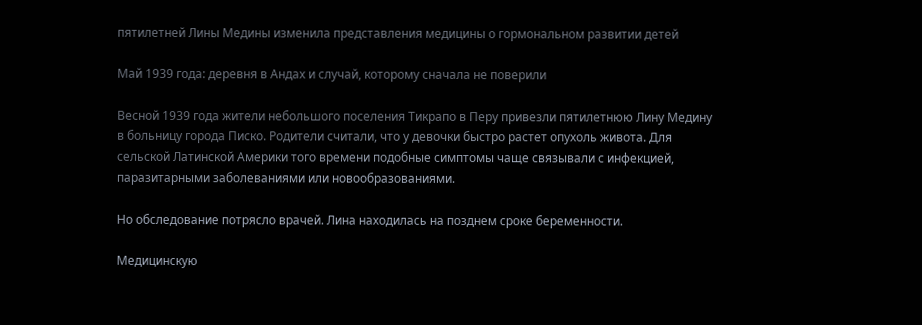пятилетней Лины Медины изменила представления медицины о гормональном развитии детей

Май 1939 года: деревня в Андах и случай, которому сначала не поверили

Весной 1939 года жители небольшого поселения Тикрапо в Перу привезли пятилетнюю Лину Медину в больницу города Писко. Родители считали, что у девочки быстро растет опухоль живота. Для сельской Латинской Америки того времени подобные симптомы чаще связывали с инфекцией, паразитарными заболеваниями или новообразованиями.

Но обследование потрясло врачей. Лина находилась на позднем сроке беременности.

Медицинскую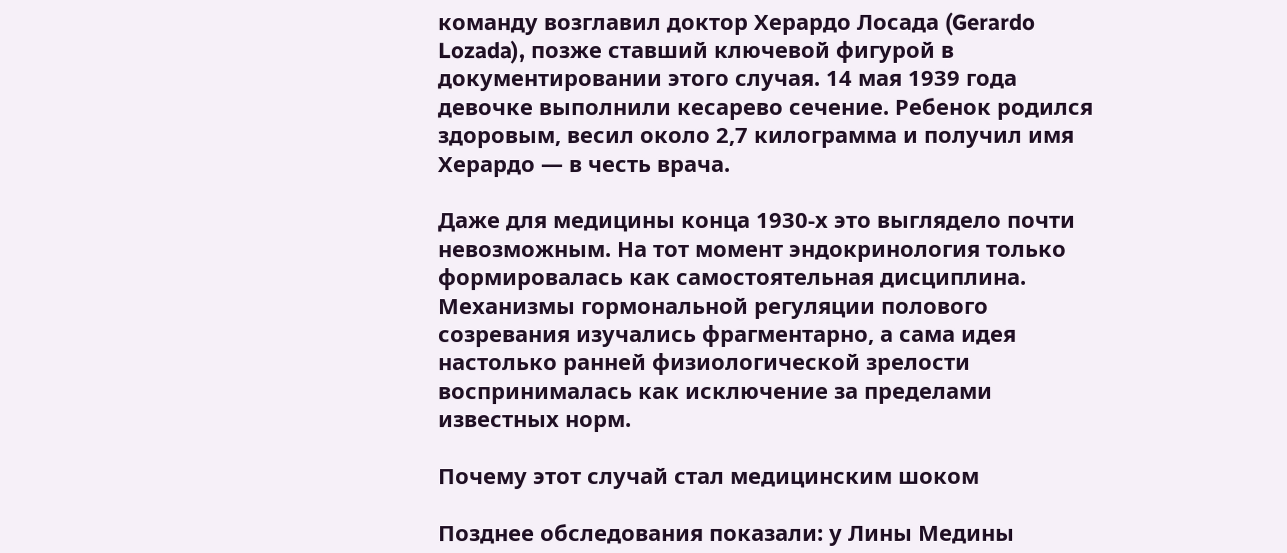команду возглавил доктор Херардо Лосада (Gerardo Lozada), позже ставший ключевой фигурой в документировании этого случая. 14 мая 1939 года девочке выполнили кесарево сечение. Ребенок родился здоровым, весил около 2,7 килограмма и получил имя Херардо — в честь врача.

Даже для медицины конца 1930-х это выглядело почти невозможным. На тот момент эндокринология только формировалась как самостоятельная дисциплина. Механизмы гормональной регуляции полового созревания изучались фрагментарно, а сама идея настолько ранней физиологической зрелости воспринималась как исключение за пределами известных норм.

Почему этот случай стал медицинским шоком

Позднее обследования показали: у Лины Медины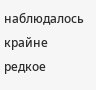наблюдалось крайне редкое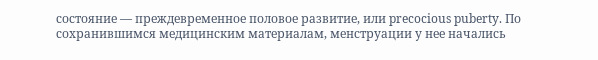состояние — преждевременное половое развитие, или precocious puberty. По сохранившимся медицинским материалам, менструации у нее начались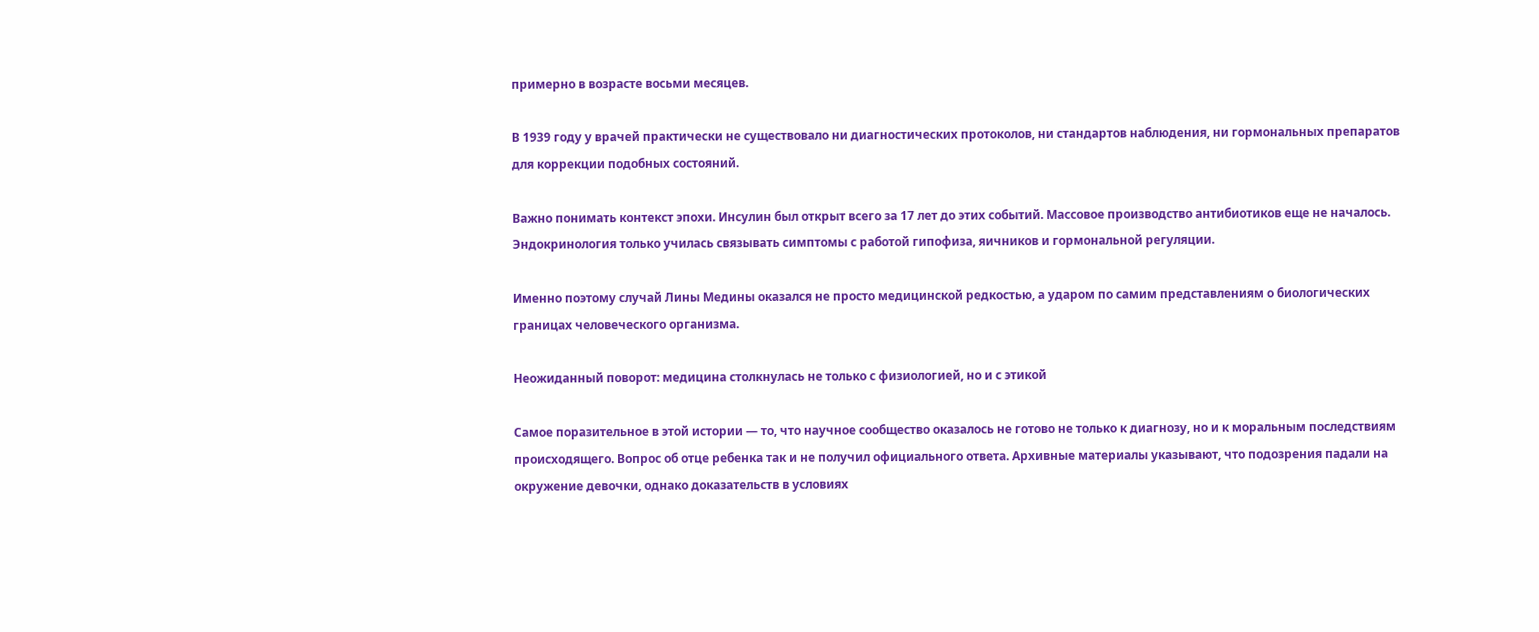примерно в возрасте восьми месяцев.

В 1939 году у врачей практически не существовало ни диагностических протоколов, ни стандартов наблюдения, ни гормональных препаратов для коррекции подобных состояний.

Важно понимать контекст эпохи. Инсулин был открыт всего за 17 лет до этих событий. Массовое производство антибиотиков еще не началось. Эндокринология только училась связывать симптомы с работой гипофиза, яичников и гормональной регуляции.

Именно поэтому случай Лины Медины оказался не просто медицинской редкостью, а ударом по самим представлениям о биологических границах человеческого организма.

Неожиданный поворот: медицина столкнулась не только с физиологией, но и с этикой

Самое поразительное в этой истории — то, что научное сообщество оказалось не готово не только к диагнозу, но и к моральным последствиям происходящего. Вопрос об отце ребенка так и не получил официального ответа. Архивные материалы указывают, что подозрения падали на окружение девочки, однако доказательств в условиях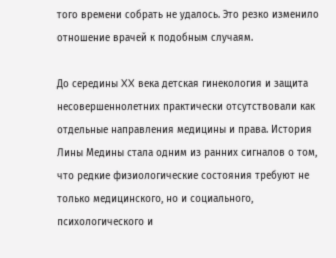того времени собрать не удалось. Это резко изменило отношение врачей к подобным случаям.

До середины XX века детская гинекология и защита несовершеннолетних практически отсутствовали как отдельные направления медицины и права. История Лины Медины стала одним из ранних сигналов о том, что редкие физиологические состояния требуют не только медицинского, но и социального, психологического и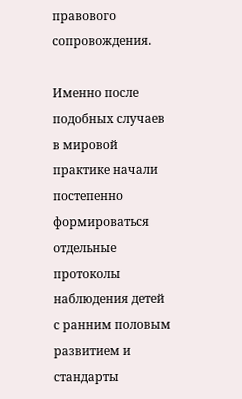правового сопровождения.

Именно после подобных случаев в мировой практике начали постепенно формироваться отдельные протоколы наблюдения детей с ранним половым развитием и стандарты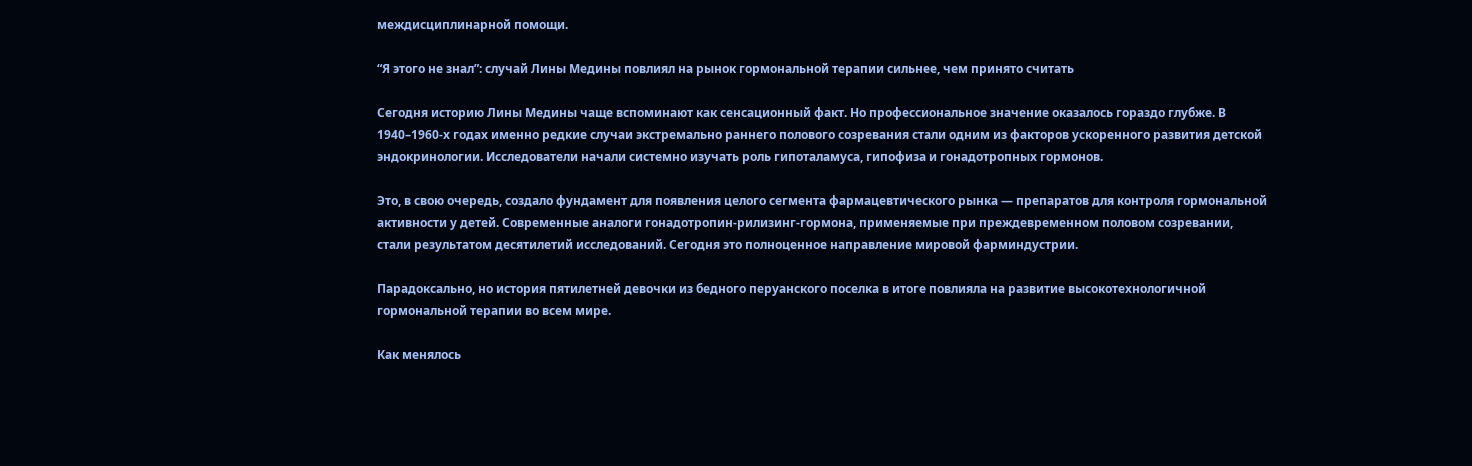междисциплинарной помощи.

“Я этого не знал”: случай Лины Медины повлиял на рынок гормональной терапии сильнее, чем принято считать

Сегодня историю Лины Медины чаще вспоминают как сенсационный факт. Но профессиональное значение оказалось гораздо глубже. В 1940–1960-х годах именно редкие случаи экстремально раннего полового созревания стали одним из факторов ускоренного развития детской эндокринологии. Исследователи начали системно изучать роль гипоталамуса, гипофиза и гонадотропных гормонов.

Это, в свою очередь, создало фундамент для появления целого сегмента фармацевтического рынка — препаратов для контроля гормональной активности у детей. Современные аналоги гонадотропин-рилизинг-гормона, применяемые при преждевременном половом созревании, стали результатом десятилетий исследований. Сегодня это полноценное направление мировой фарминдустрии.

Парадоксально, но история пятилетней девочки из бедного перуанского поселка в итоге повлияла на развитие высокотехнологичной гормональной терапии во всем мире.

Как менялось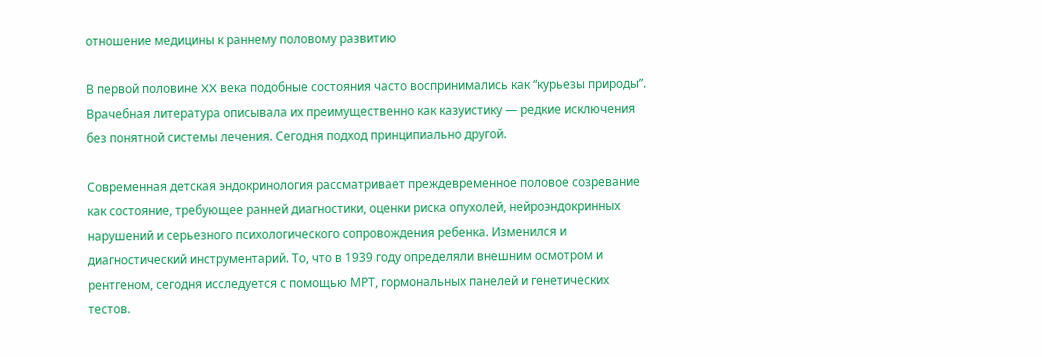отношение медицины к раннему половому развитию

В первой половине XX века подобные состояния часто воспринимались как “курьезы природы”. Врачебная литература описывала их преимущественно как казуистику — редкие исключения без понятной системы лечения. Сегодня подход принципиально другой.

Современная детская эндокринология рассматривает преждевременное половое созревание как состояние, требующее ранней диагностики, оценки риска опухолей, нейроэндокринных нарушений и серьезного психологического сопровождения ребенка. Изменился и диагностический инструментарий. То, что в 1939 году определяли внешним осмотром и рентгеном, сегодня исследуется с помощью МРТ, гормональных панелей и генетических тестов.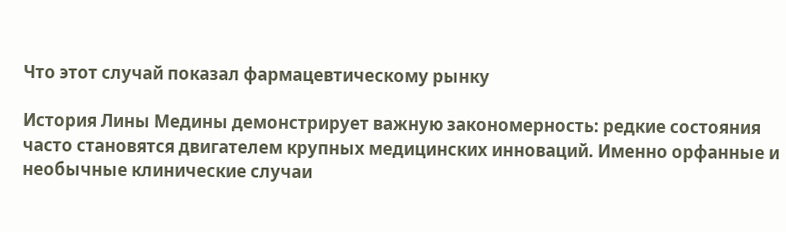Что этот случай показал фармацевтическому рынку

История Лины Медины демонстрирует важную закономерность: редкие состояния часто становятся двигателем крупных медицинских инноваций. Именно орфанные и необычные клинические случаи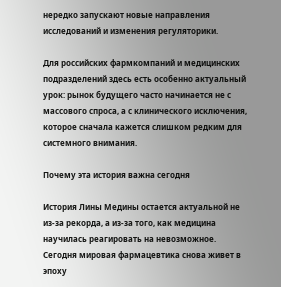нередко запускают новые направления исследований и изменения регуляторики.

Для российских фармкомпаний и медицинских подразделений здесь есть особенно актуальный урок: рынок будущего часто начинается не с массового спроса, а с клинического исключения, которое сначала кажется слишком редким для системного внимания.

Почему эта история важна сегодня

История Лины Медины остается актуальной не из-за рекорда, а из-за того, как медицина научилась реагировать на невозможное. Сегодня мировая фармацевтика снова живет в эпоху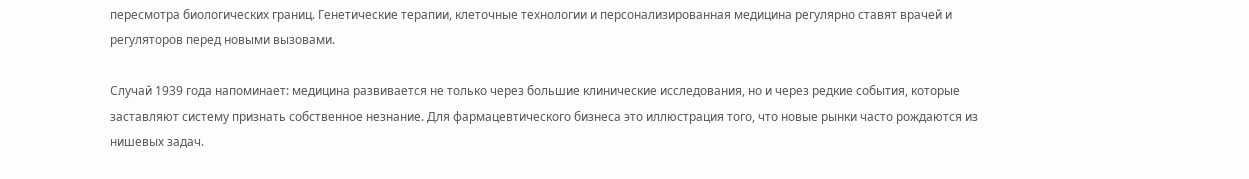пересмотра биологических границ. Генетические терапии, клеточные технологии и персонализированная медицина регулярно ставят врачей и регуляторов перед новыми вызовами.

Случай 1939 года напоминает: медицина развивается не только через большие клинические исследования, но и через редкие события, которые заставляют систему признать собственное незнание. Для фармацевтического бизнеса это иллюстрация того, что новые рынки часто рождаются из нишевых задач.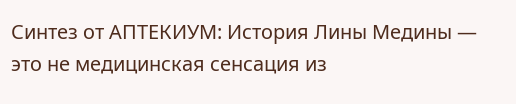Синтез от АПТЕКИУМ: История Лины Медины — это не медицинская сенсация из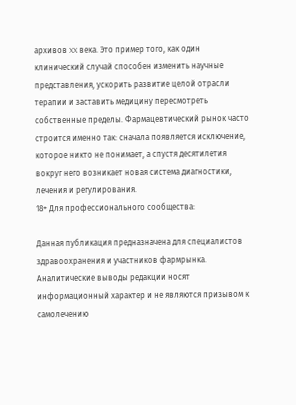архивов XX века. Это пример того, как один клинический случай способен изменить научные представления, ускорить развитие целой отрасли терапии и заставить медицину пересмотреть собственные пределы. Фармацевтический рынок часто строится именно так: сначала появляется исключение, которое никто не понимает, а спустя десятилетия вокруг него возникает новая система диагностики, лечения и регулирования.
18+ Для профессионального сообщества:

Данная публикация предназначена для специалистов здравоохранения и участников фармрынка. Аналитические выводы редакции носят информационный характер и не являются призывом к самолечению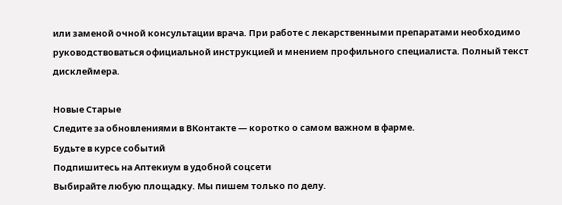или заменой очной консультации врача. При работе с лекарственными препаратами необходимо руководствоваться официальной инструкцией и мнением профильного специалиста. Полный текст дисклеймера.

Новые Старые
Следите за обновлениями в ВКонтакте — коротко о самом важном в фарме.
Будьте в курсе событий
Подпишитесь на Аптекиум в удобной соцсети
Выбирайте любую площадку. Мы пишем только по делу.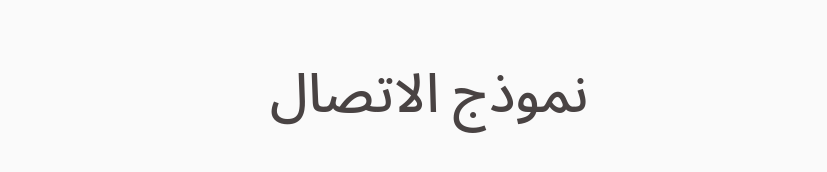نموذج الاتصال